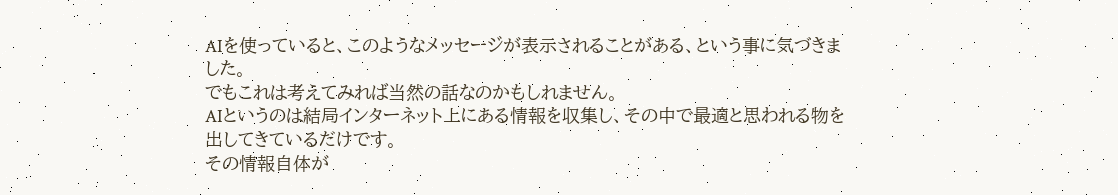AIを使っていると、このようなメッセージが表示されることがある、という事に気づきました。
でもこれは考えてみれば当然の話なのかもしれません。
AIというのは結局インターネット上にある情報を収集し、その中で最適と思われる物を出してきているだけです。
その情報自体が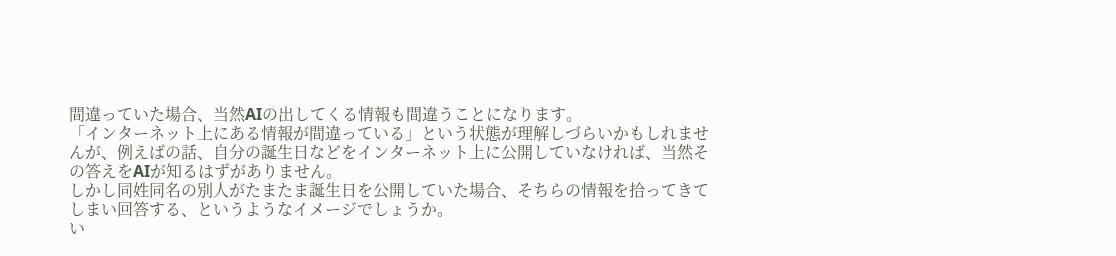間違っていた場合、当然AIの出してくる情報も間違うことになります。
「インターネット上にある情報が間違っている」という状態が理解しづらいかもしれませんが、例えばの話、自分の誕生日などをインターネット上に公開していなければ、当然その答えをAIが知るはずがありません。
しかし同姓同名の別人がたまたま誕生日を公開していた場合、そちらの情報を拾ってきてしまい回答する、というようなイメージでしょうか。
い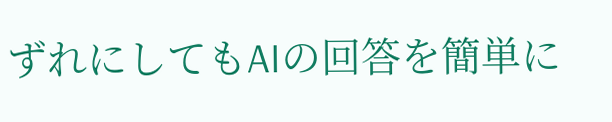ずれにしてもAIの回答を簡単に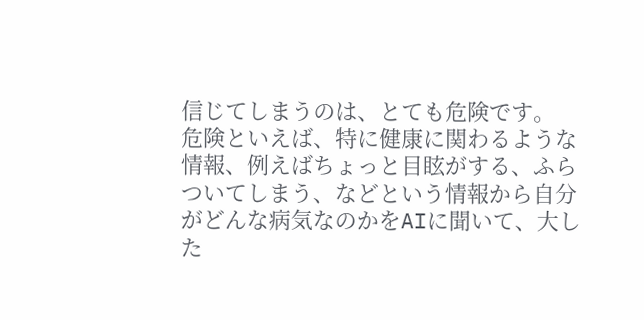信じてしまうのは、とても危険です。
危険といえば、特に健康に関わるような情報、例えばちょっと目眩がする、ふらついてしまう、などという情報から自分がどんな病気なのかをAIに聞いて、大した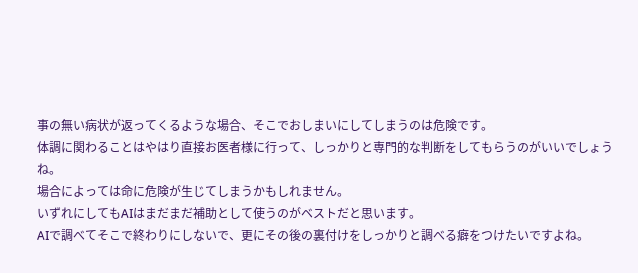事の無い病状が返ってくるような場合、そこでおしまいにしてしまうのは危険です。
体調に関わることはやはり直接お医者様に行って、しっかりと専門的な判断をしてもらうのがいいでしょうね。
場合によっては命に危険が生じてしまうかもしれません。
いずれにしてもAIはまだまだ補助として使うのがベストだと思います。
AIで調べてそこで終わりにしないで、更にその後の裏付けをしっかりと調べる癖をつけたいですよね。